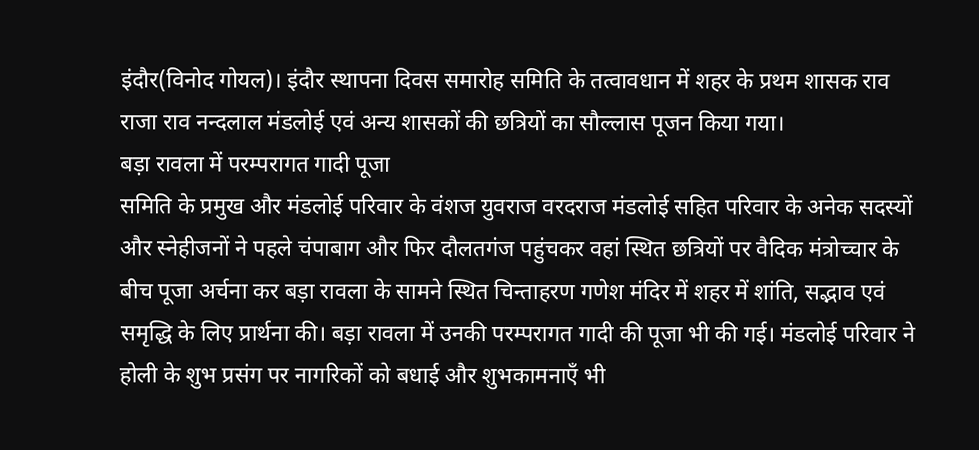इंदौर(विनोद गोयल)। इंदौर स्थापना दिवस समारोह समिति के तत्वावधान में शहर के प्रथम शासक राव राजा राव नन्दलाल मंडलोई एवं अन्य शासकों की छत्रियों का सौल्लास पूजन किया गया।
बड़ा रावला में परम्परागत गादी पूजा
समिति के प्रमुख और मंडलोई परिवार के वंशज युवराज वरदराज मंडलोई सहित परिवार के अनेक सदस्यों और स्नेहीजनों ने पहले चंपाबाग और फिर दौलतगंज पहुंचकर वहां स्थित छत्रियों पर वैदिक मंत्रोच्चार के बीच पूजा अर्चना कर बड़ा रावला के सामने स्थित चिन्ताहरण गणेश मंदिर में शहर में शांति, सद्भाव एवं समृद्धि के लिए प्रार्थना की। बड़ा रावला में उनकी परम्परागत गादी की पूजा भी की गई। मंडलोई परिवार ने होली के शुभ प्रसंग पर नागरिकों को बधाई और शुभकामनाएँ भी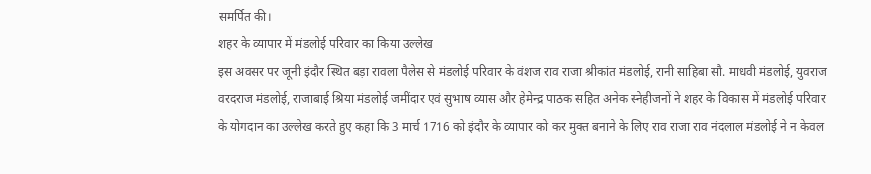समर्पित की।
शहर के व्यापार में मंडलोई परिवार का किया उल्लेख
इस अवसर पर जूनी इंदौर स्थित बड़ा रावला पैलेस से मंडलोई परिवार के वंशज राव राजा श्रीकांत मंडलोई, रानी साहिबा सौ. माधवी मंडलोई, युवराज वरदराज मंडलोई, राजाबाई श्रिया मंडलोई जमींदार एवं सुभाष व्यास और हेमेन्द्र पाठक सहित अनेक स्नेहीजनों ने शहर के विकास में मंडलोई परिवार के योगदान का उल्लेख करते हुए कहा कि 3 मार्च 1716 को इंदौर के व्यापार को कर मुक्त बनाने के लिए राव राजा राव नंदलाल मंडलोई ने न केवल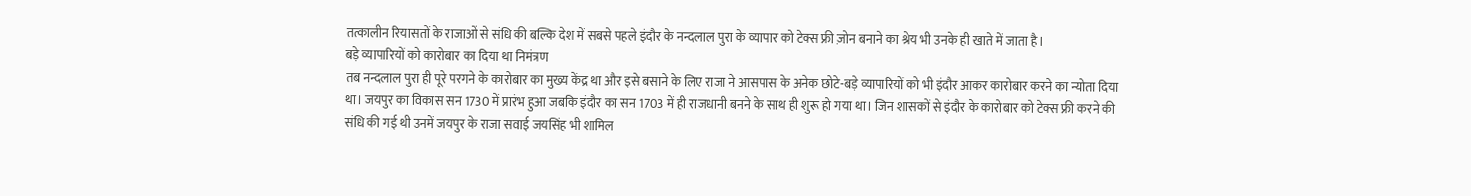तत्कालीन रियासतों के राजाओं से संधि की बल्कि देश में सबसे पहले इंदौर के नन्दलाल पुरा के व्यापार को टेक्स फ्री ज़ोन बनाने का श्रेय भी उनके ही खाते में जाता है।
बड़े व्यापारियों को कारोबार का दिया था निमंत्रण
तब नन्दलाल पुरा ही पूरे परगने के कारोबार का मुख्य केंद्र था और इसे बसाने के लिए राजा ने आसपास के अनेक छोटे-बड़े व्यापारियों को भी इंदौर आकर कारोबार करने का न्योता दिया था। जयपुर का विकास सन 1730 में प्रारंभ हुआ जबकि इंदौर का सन 1703 में ही राजधानी बनने के साथ ही शुरू हो गया था। जिन शासकों से इंदौर के कारोबार को टेक्स फ्री करने की संधि की गई थी उनमें जयपुर के राजा सवाई जयसिंह भी शामिल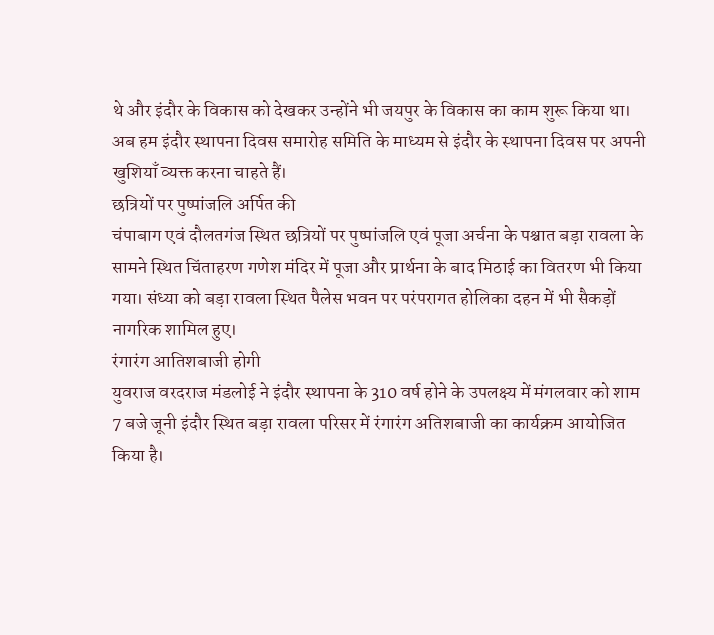थे और इंदौर के विकास को देखकर उन्होंने भी जयपुर के विकास का काम शुरू किया था। अब हम इंदौर स्थापना दिवस समारोह समिति के माध्यम से इंदौर के स्थापना दिवस पर अपनी खुशियाँ व्यक्त करना चाहते हैं।
छत्रियों पर पुष्पांजलि अर्पित की
चंपाबाग एवं दौलतगंज स्थित छत्रियों पर पुष्पांजलि एवं पूजा अर्चना के पश्चात बड़ा रावला के सामने स्थित चिंताहरण गणेश मंदिर में पूजा और प्रार्थना के बाद मिठाई का वितरण भी किया गया। संध्या को बड़ा रावला स्थित पैलेस भवन पर परंपरागत होलिका दहन में भी सैकड़ों नागरिक शामिल हुए।
रंगारंग आतिशबाजी होगी
युवराज वरदराज मंडलोई ने इंदौर स्थापना के 310 वर्ष होने के उपलक्ष्य में मंगलवार को शाम 7 बजे जूनी इंदौर स्थित बड़ा रावला परिसर में रंगारंग अतिशबाजी का कार्यक्रम आयोजित किया है।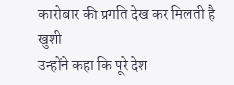कारोबार की प्रगति देख कर मिलती है खुशी
उन्होंने कहा कि पूरे देश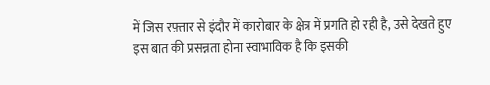में जिस रफ़्तार से इंदौर में कारोबार के क्षेत्र में प्रगति हो रही है, उसे देखते हुए इस बात की प्रसन्नता होना स्वाभाविक है कि इसकी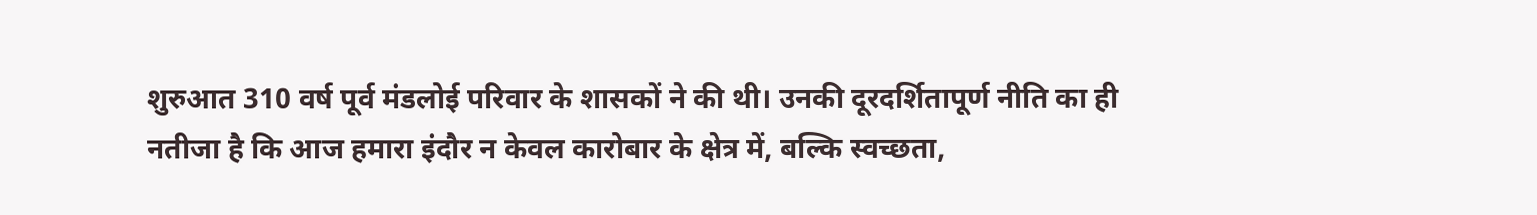शुरुआत 310 वर्ष पूर्व मंडलोई परिवार के शासकों ने की थी। उनकी दूरदर्शितापूर्ण नीति का ही नतीजा है कि आज हमारा इंदौर न केवल कारोबार के क्षेत्र में, बल्कि स्वच्छता,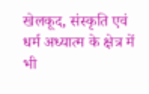खेलकूद, संस्कृति एवं धर्म अध्यात्म के क्षेत्र में भी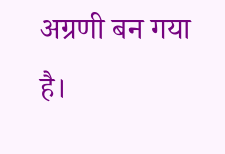अग्रणी बन गया है।